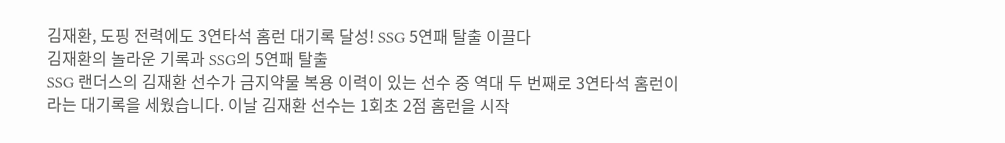김재환, 도핑 전력에도 3연타석 홈런 대기록 달성! SSG 5연패 탈출 이끌다
김재환의 놀라운 기록과 SSG의 5연패 탈출
SSG 랜더스의 김재환 선수가 금지약물 복용 이력이 있는 선수 중 역대 두 번째로 3연타석 홈런이라는 대기록을 세웠습니다. 이날 김재환 선수는 1회초 2점 홈런을 시작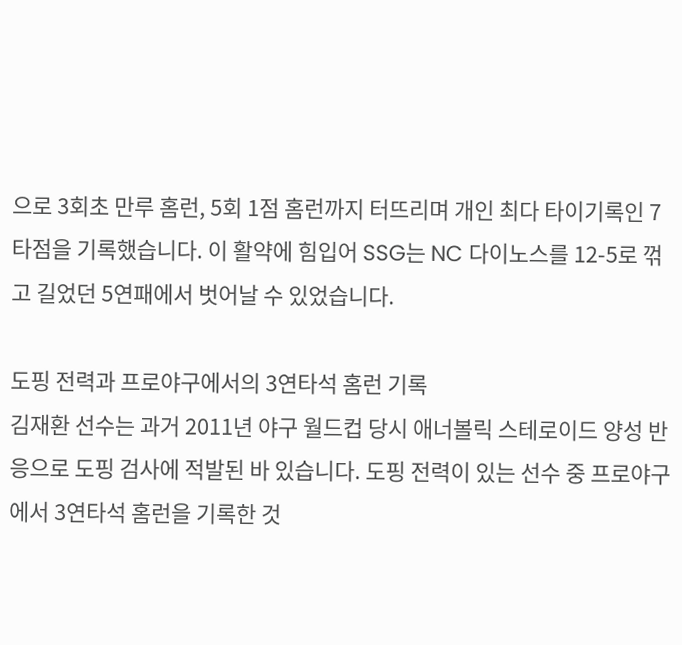으로 3회초 만루 홈런, 5회 1점 홈런까지 터뜨리며 개인 최다 타이기록인 7타점을 기록했습니다. 이 활약에 힘입어 SSG는 NC 다이노스를 12-5로 꺾고 길었던 5연패에서 벗어날 수 있었습니다.

도핑 전력과 프로야구에서의 3연타석 홈런 기록
김재환 선수는 과거 2011년 야구 월드컵 당시 애너볼릭 스테로이드 양성 반응으로 도핑 검사에 적발된 바 있습니다. 도핑 전력이 있는 선수 중 프로야구에서 3연타석 홈런을 기록한 것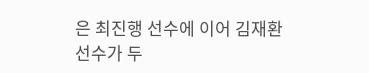은 최진행 선수에 이어 김재환 선수가 두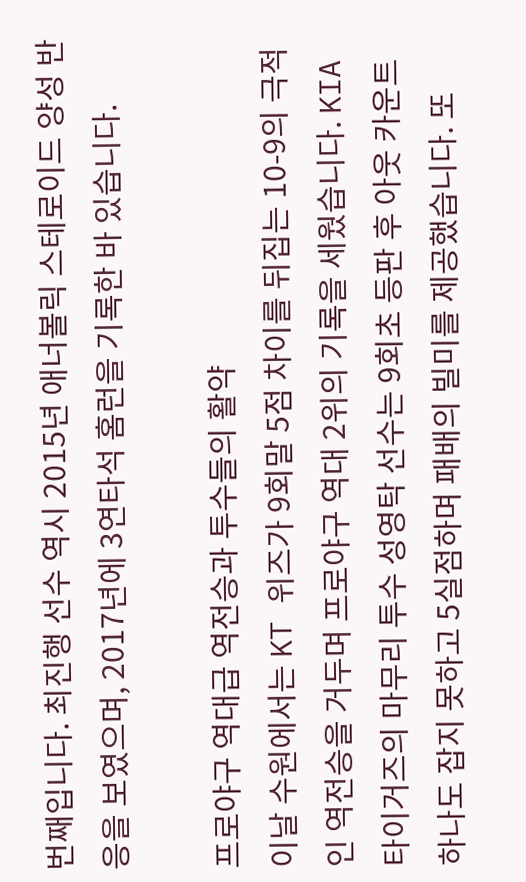번째입니다. 최진행 선수 역시 2015년 애너볼릭 스테로이드 양성 반응을 보였으며, 2017년에 3연타석 홈런을 기록한 바 있습니다.

프로야구 역대급 역전승과 투수들의 활약
이날 수원에서는 KT 위즈가 9회말 5점 차이를 뒤집는 10-9의 극적인 역전승을 거두며 프로야구 역대 2위의 기록을 세웠습니다. KIA 타이거즈의 마무리 투수 성영탁 선수는 9회초 등판 후 아웃 카운트 하나도 잡지 못하고 5실점하며 패배의 빌미를 제공했습니다. 또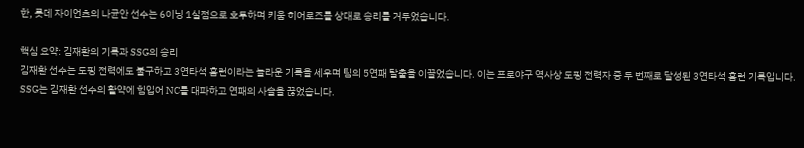한, 롯데 자이언츠의 나균안 선수는 6이닝 1실점으로 호투하며 키움 히어로즈를 상대로 승리를 거두었습니다.

핵심 요약: 김재환의 기록과 SSG의 승리
김재환 선수는 도핑 전력에도 불구하고 3연타석 홈런이라는 놀라운 기록을 세우며 팀의 5연패 탈출을 이끌었습니다. 이는 프로야구 역사상 도핑 전력자 중 두 번째로 달성된 3연타석 홈런 기록입니다. SSG는 김재환 선수의 활약에 힘입어 NC를 대파하고 연패의 사슬을 끊었습니다.